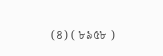(৪) ( ৮৯৫৮ )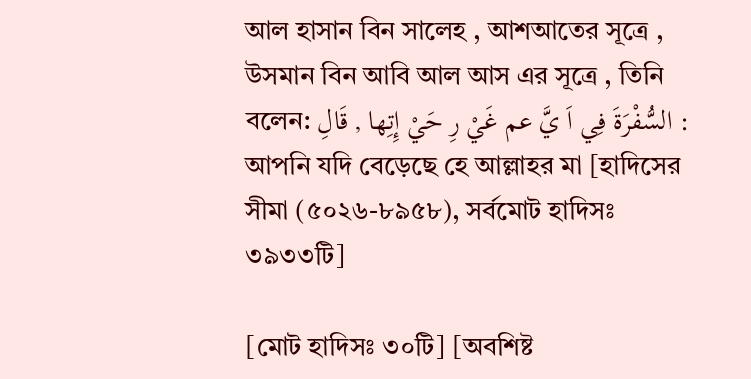আল হাসান বিন সালেহ , আশআতের সূত্রে , উসমান বিন আবি আল আস এর সূত্রে , তিনি বলেন: السُّفْرَةَ فِي اَ يَّ عم غَيْ رِ حَيْ إِتِها , قَالِ : আপনি যদি বেড়েছে হে আল্লাহর মা [হাদিসের সীমা (৫০২৬-৮৯৫৮), সর্বমোট হাদিসঃ ৩৯৩৩টি]

[মোট হাদিসঃ ৩০টি] [অবশিষ্ট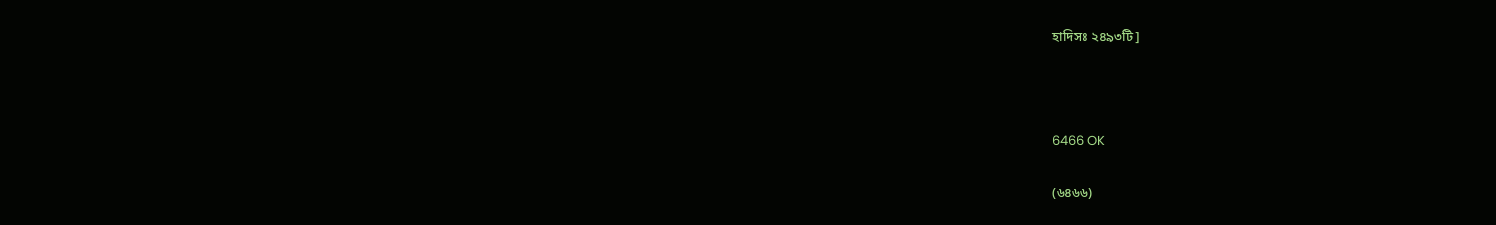হাদিসঃ ২৪৯৩টি]



6466 OK

(৬৪৬৬)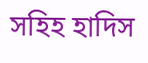সহিহ হাদিস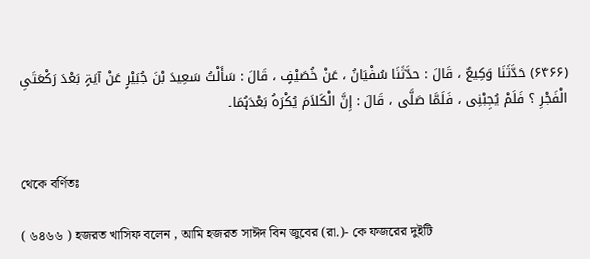(۶۴۶۶) حَدَّثَنَا وَکِیعٌ ، قَالَ : حدَّثَنَا سُفْیَانُ ، عَنْ خُصَیْفٍ ، قَالَ : سَأَلْتُ سَعِیدَ بْنَ جُبَیْرٍ عَنْ آیَۃٍ بَعْدَ رَکْعَتَیِ الْفَجْرِ ؟ فَلَمْ یُجِبْنِی ، فَلَمَّا صَلَّی ، قَالَ : إِنَّ الْکَلاَمَ یُکْرَہُ بَعْدَہُمَا۔


থেকে বর্ণিতঃ

( ৬৪৬৬ ) হজরত খাসিফ বলেন , আমি হজরত সাঈদ বিন জুবের (রা.)- কে ফজরের দুইটি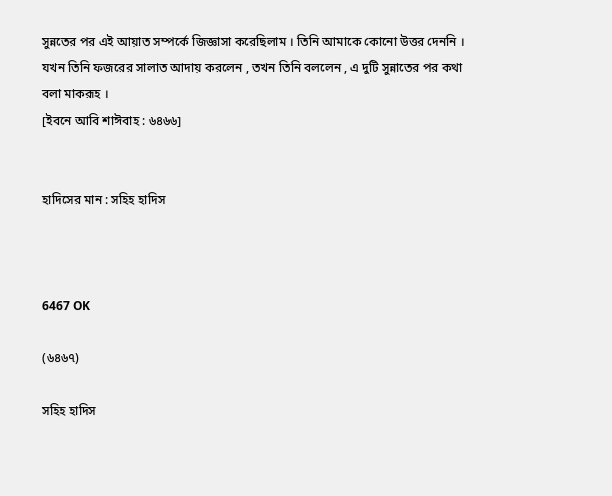সুন্নতের পর এই আয়াত সম্পর্কে জিজ্ঞাসা করেছিলাম । তিনি আমাকে কোনো উত্তর দেননি । যখন তিনি ফজরের সালাত আদায় করলেন , তখন তিনি বললেন , এ দুটি সুন্নাতের পর কথা বলা মাকরূহ ।
[ইবনে আবি শাঈবাহ : ৬৪৬৬]


হাদিসের মান : সহিহ হাদিস



6467 OK

(৬৪৬৭)

সহিহ হাদিস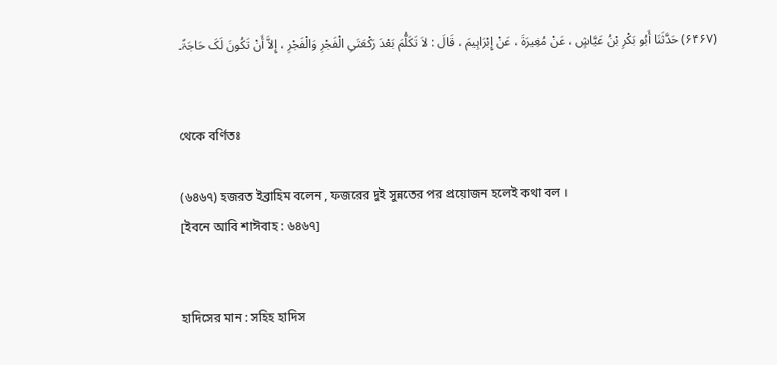(۶۴۶۷) حَدَّثَنَا أَبُو بَکْرِ بْنُ عَیَّاشٍ ، عَنْ مُغِیرَۃَ ، عَنْ إِبْرَاہِیمَ ، قَالَ : لاَ تَکَلُّمَ بَعْدَ رَکْعَتَیِ الْفَجْرِ وَالْفَجْرِ ، إِلاَّ أَنْ تَکُونَ لَکَ حَاجَۃً۔


থেকে বর্ণিতঃ

(৬৪৬৭) হজরত ইব্রাহিম বলেন , ফজরের দুই সুন্নতের পর প্রয়োজন হলেই কথা বল ।
[ইবনে আবি শাঈবাহ : ৬৪৬৭]


হাদিসের মান : সহিহ হাদিস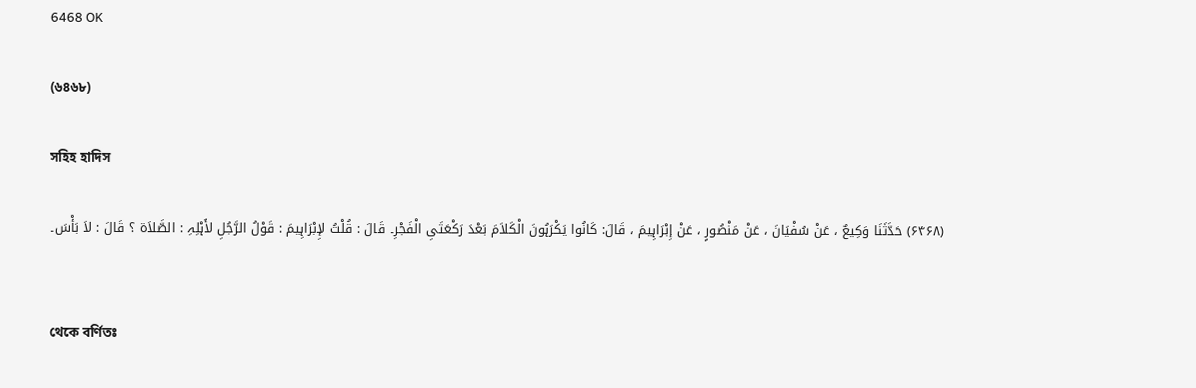6468 OK

(৬৪৬৮)

সহিহ হাদিস

(۶۴۶۸) حَدَّثَنَا وَکِیعٌ ، عَنْ سُفْیَانَ ، عَنْ مَنْصُورٍ ، عَنْ إِبْرَاہِیمَ ، قَالَ: کَانُوا یَکْرَہُونَ الْکَلاَمَ بَعْدَ رَکْعَتَیِ الْفَجْرِ۔ قَالَ : قُلْتُ لإِبْرَاہِیمَ : قَوْلُ الرَّجُلِ لأَہْلِہِ : الصَّلاَۃ ؟ قَالَ : لاَ بَأْسَ۔


থেকে বর্ণিতঃ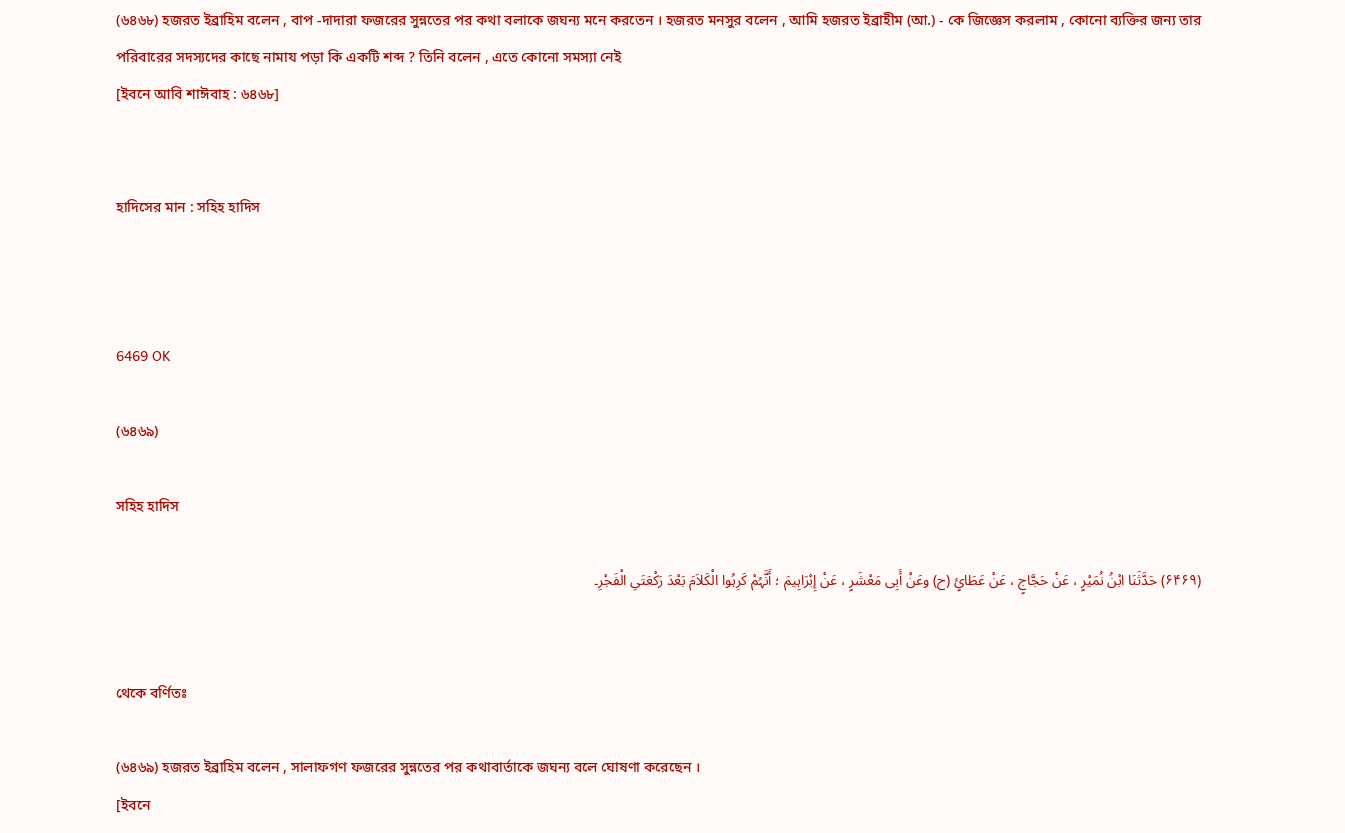(৬৪৬৮) হজরত ইব্রাহিম বলেন , বাপ -দাদারা ফজরের সুন্নতের পর কথা বলাকে জঘন্য মনে করতেন । হজরত মনসুর বলেন , আমি হজরত ইব্রাহীম (আ.) - কে জিজ্ঞেস করলাম , কোনো ব্যক্তির জন্য তার পরিবারের সদস্যদের কাছে নামায পড়া কি একটি শব্দ ? তিনি বলেন , এতে কোনো সমস্যা নেই
[ইবনে আবি শাঈবাহ : ৬৪৬৮]


হাদিসের মান : সহিহ হাদিস



6469 OK

(৬৪৬৯)

সহিহ হাদিস

(۶۴۶۹) حَدَّثَنَا ابْنُ نُمَیْرٍ ، عَنْ حَجَّاجٍ ، عَنْ عَطَائٍ (ح) وعَنْ أَبِی مَعْشَرٍ ، عَنْ إِبْرَاہِیمَ ؛ أَنَّہُمْ کَرِہُوا الْکَلاَمَ بَعْدَ رَکْعَتَیِ الْفَجْرِ۔


থেকে বর্ণিতঃ

(৬৪৬৯) হজরত ইব্রাহিম বলেন , সালাফগণ ফজরের সুন্নতের পর কথাবার্তাকে জঘন্য বলে ঘোষণা করেছেন ।
[ইবনে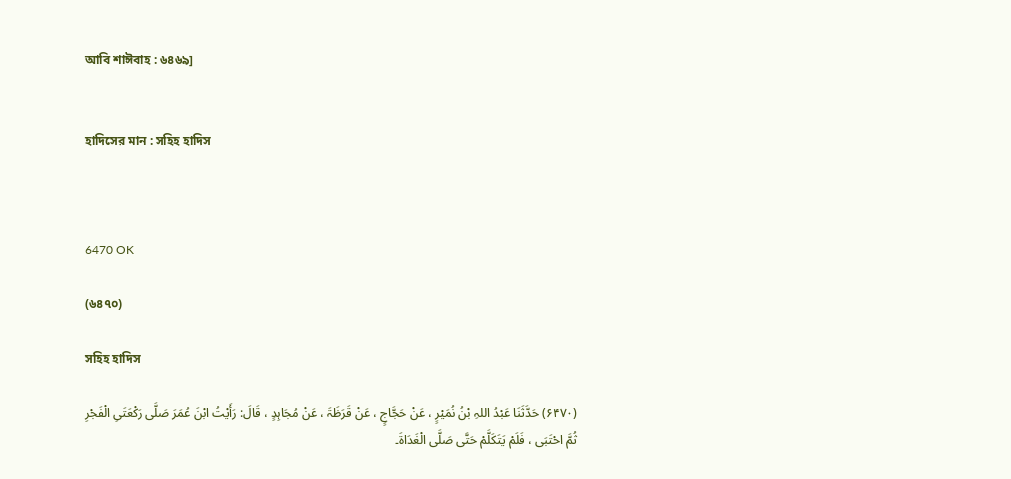আবি শাঈবাহ : ৬৪৬৯]


হাদিসের মান : সহিহ হাদিস



6470 OK

(৬৪৭০)

সহিহ হাদিস

(۶۴۷۰) حَدَّثَنَا عَبْدُ اللہِ بْنُ نُمَیْرٍ ، عَنْ حَجَّاجٍ ، عَنْ قَرَظَۃَ ، عَنْ مُجَاہِدٍ ، قَالَ: رَأَیْتُ ابْنَ عُمَرَ صَلَّی رَکْعَتَیِ الْفَجْرِ ثُمَّ احْتَبَی ، فَلَمْ یَتَکَلَّمْ حَتَّی صَلَّی الْغَدَاۃَ۔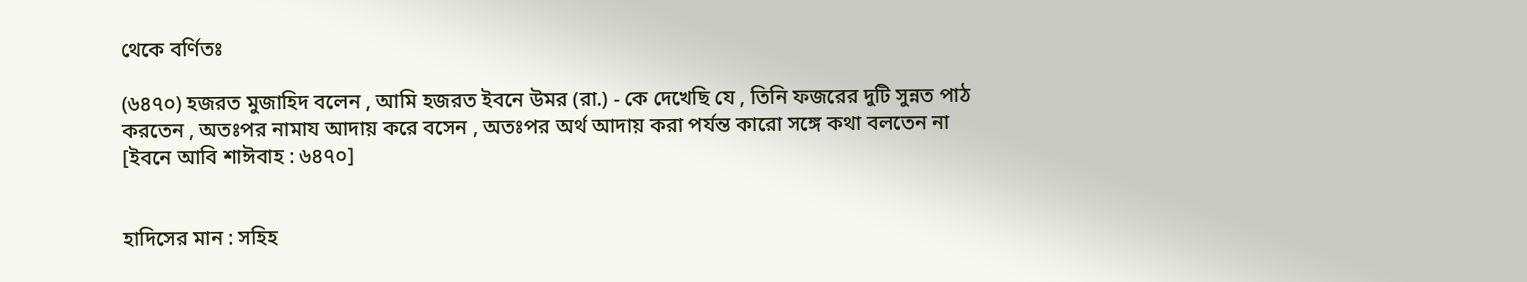থেকে বর্ণিতঃ

(৬৪৭০) হজরত মুজাহিদ বলেন , আমি হজরত ইবনে উমর (রা.) - কে দেখেছি যে , তিনি ফজরের দুটি সুন্নত পাঠ করতেন , অতঃপর নামায আদায় করে বসেন , অতঃপর অর্থ আদায় করা পর্যন্ত কারো সঙ্গে কথা বলতেন না
[ইবনে আবি শাঈবাহ : ৬৪৭০]


হাদিসের মান : সহিহ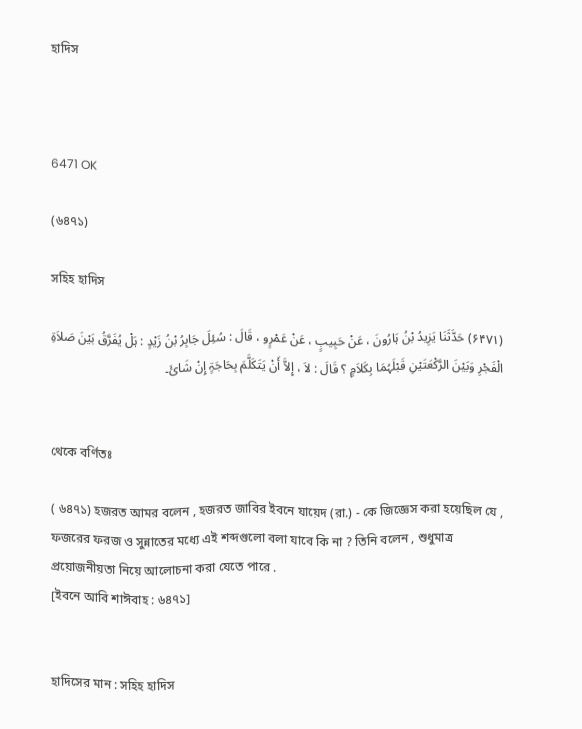হাদিস



6471 OK

(৬৪৭১)

সহিহ হাদিস

(۶۴۷۱) حَدَّثَنَا یَزِیدُ بْنُ ہَارُونَ ، عَنْ حَبِیبٍ ، عَنْ عَمْرٍو ، قَالَ : سُئِلَ جَابِرُ بْنُ زَیْدٍ : ہَلْ یُفَرَّقُ بَیْنَ صَلاَۃِ الْفَجْرِ وَبَیْنَ الرَّکْعَتَیْنِ قَبْلَہُمَا بِکَلاَمٍ ؟ قَالَ : لاَ ، إِلاَّ أَنْ یَتَکَلَّمَ بِحَاجَۃٍ إِنْ شَائَ۔


থেকে বর্ণিতঃ

( ৬৪৭১) হজরত আমর বলেন , হজরত জাবির ইবনে যায়েদ (রা.) - কে জিজ্ঞেস করা হয়েছিল যে , ফজরের ফরজ ও সুন্নাতের মধ্যে এই শব্দগুলো বলা যাবে কি না ? তিনি বলেন , শুধুমাত্র প্রয়োজনীয়তা নিয়ে আলোচনা করা যেতে পারে .
[ইবনে আবি শাঈবাহ : ৬৪৭১]


হাদিসের মান : সহিহ হাদিস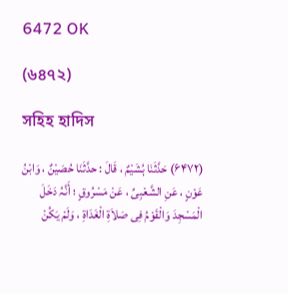6472 OK

(৬৪৭২)

সহিহ হাদিস

(۶۴۷۲) حَدَّثَنَا ہُشَیْمٌ ، قَالَ : حدَّثَنَا حُصَیْنٌ ، وَابْنُ عَوْنٍ ، عَنِ الشَّعْبِیِّ ، عَنْ مَسْرُوقٍ ؛ أَنَّہُ دَخَلَ الْمَسْجِدَ وَالْقَوْمُ فِی صَلاَۃِ الْغَدَاۃِ ، وَلَمْ یَکُنْ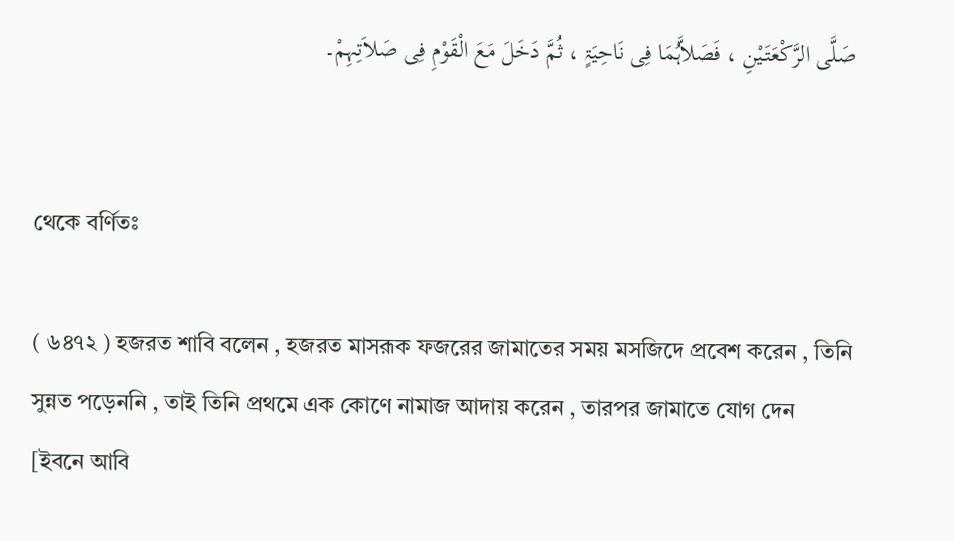صَلَّی الرَّکْعَتَیْنِ ، فَصَلاَّہُمَا فِی نَاحِیَۃٍ ، ثُمَّ دَخَلَ مَعَ الْقَوْمِ فِی صَلاَتِہِمْ۔


থেকে বর্ণিতঃ

( ৬৪৭২ ) হজরত শাবি বলেন , হজরত মাসরূক ফজরের জামাতের সময় মসজিদে প্রবেশ করেন , তিনি সুন্নত পড়েননি , তাই তিনি প্রথমে এক কোণে নামাজ আদায় করেন , তারপর জামাতে যোগ দেন
[ইবনে আবি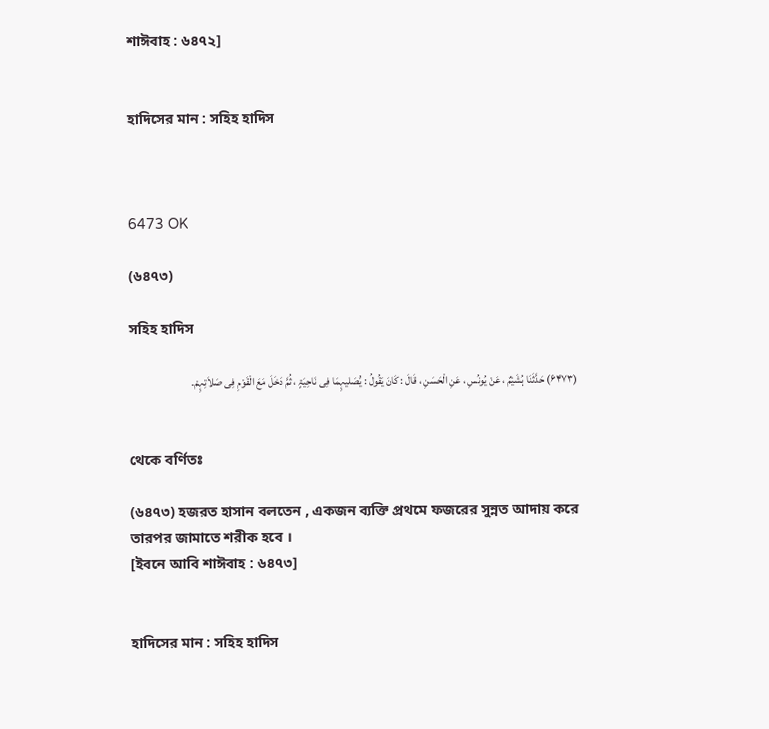শাঈবাহ : ৬৪৭২]


হাদিসের মান : সহিহ হাদিস



6473 OK

(৬৪৭৩)

সহিহ হাদিস

(۶۴۷۳) حَدَّثَنَا ہُشَیْمٌ ، عَنْ یُونُسِ ، عَنِ الْحَسَنِ ، قَالَ : کَانَ یَقُولُ : یَُصَلیہِمَا فِی نَاحِیَۃٍ ، ثُمَّ دَخَلَ مَعَ الْقَوْمِ فِی صَلاَتِہِمْ۔


থেকে বর্ণিতঃ

(৬৪৭৩) হজরত হাসান বলতেন , একজন ব্যক্তি প্রথমে ফজরের সুন্নত আদায় করে তারপর জামাতে শরীক হবে ।
[ইবনে আবি শাঈবাহ : ৬৪৭৩]


হাদিসের মান : সহিহ হাদিস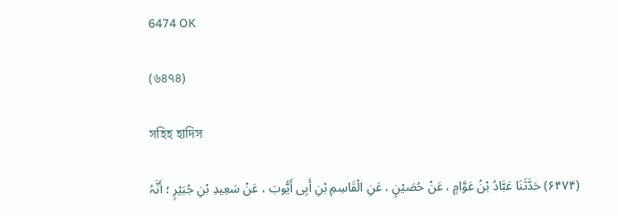6474 OK

(৬৪৭৪)

সহিহ হাদিস

(۶۴۷۴) حَدَّثَنَا عَبَّادُ بْنُ عَوَّامٍ ، عَنْ حُصَیْنٍ ، عَنِ الْقَاسِمِ بْنِ أَبِی أَیُّوبَ ، عَنْ سَعِیدِ بْنِ جُبَیْرٍ ؛ أَنَّہُ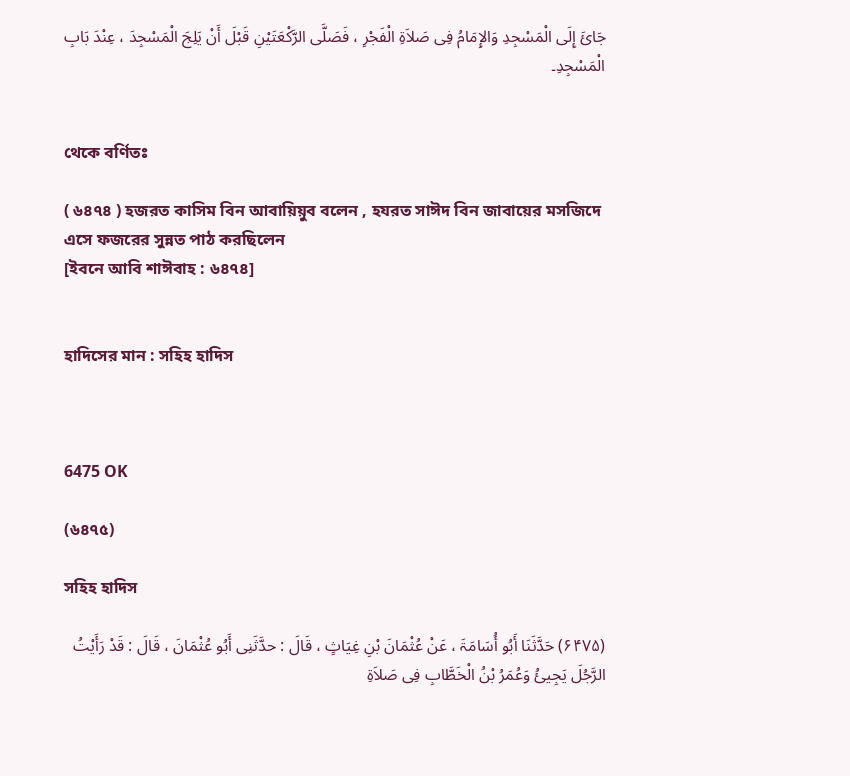جَائَ إِلَی الْمَسْجِدِ وَالإِمَامُ فِی صَلاَۃِ الْفَجْرِ ، فَصَلَّی الرَّکْعَتَیْنِ قَبْلَ أَنْ یَلِجَ الْمَسْجِدَ ، عِنْدَ بَابِ الْمَسْجِدِ۔


থেকে বর্ণিতঃ

( ৬৪৭৪ ) হজরত কাসিম বিন আবায়িয়ুব বলেন , হযরত সাঈদ বিন জাবায়ের মসজিদে এসে ফজরের সুন্নত পাঠ করছিলেন
[ইবনে আবি শাঈবাহ : ৬৪৭৪]


হাদিসের মান : সহিহ হাদিস



6475 OK

(৬৪৭৫)

সহিহ হাদিস

(۶۴۷۵) حَدَّثَنَا أَبُو أُسَامَۃَ ، عَنْ عُثْمَانَ بْنِ غِیَاثٍ ، قَالَ : حدَّثَنِی أَبُو عُثْمَانَ ، قَالَ : قَدْ رَأَیْتُ الرَّجُلَ یَجِیئُ وَعُمَرُ بْنُ الْخَطَّابِ فِی صَلاَۃِ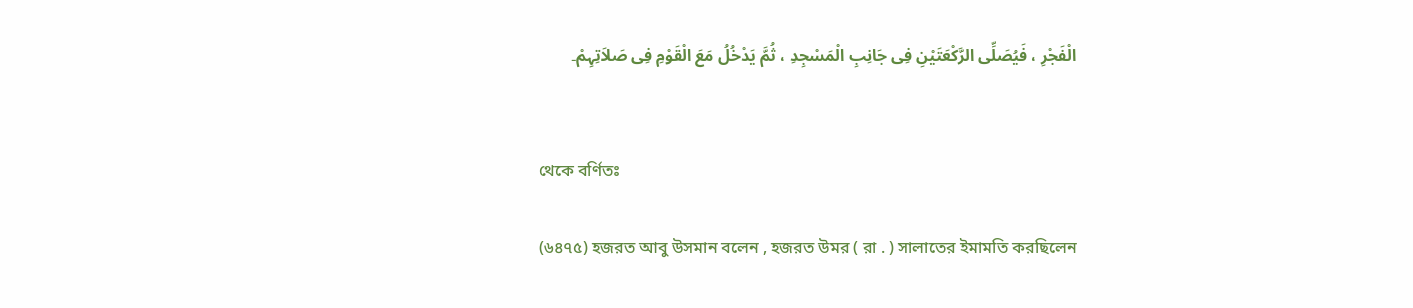الْفَجْرِ ، فَیُصَلِّی الرَّکْعَتَیْنِ فِی جَانِبِ الْمَسْجِدِ ، ثُمَّ یَدْخُلُ مَعَ الْقَوْمِ فِی صَلاَتِہِمْ۔


থেকে বর্ণিতঃ

(৬৪৭৫) হজরত আবু উসমান বলেন , হজরত উমর ( রা . ) সালাতের ইমামতি করছিলেন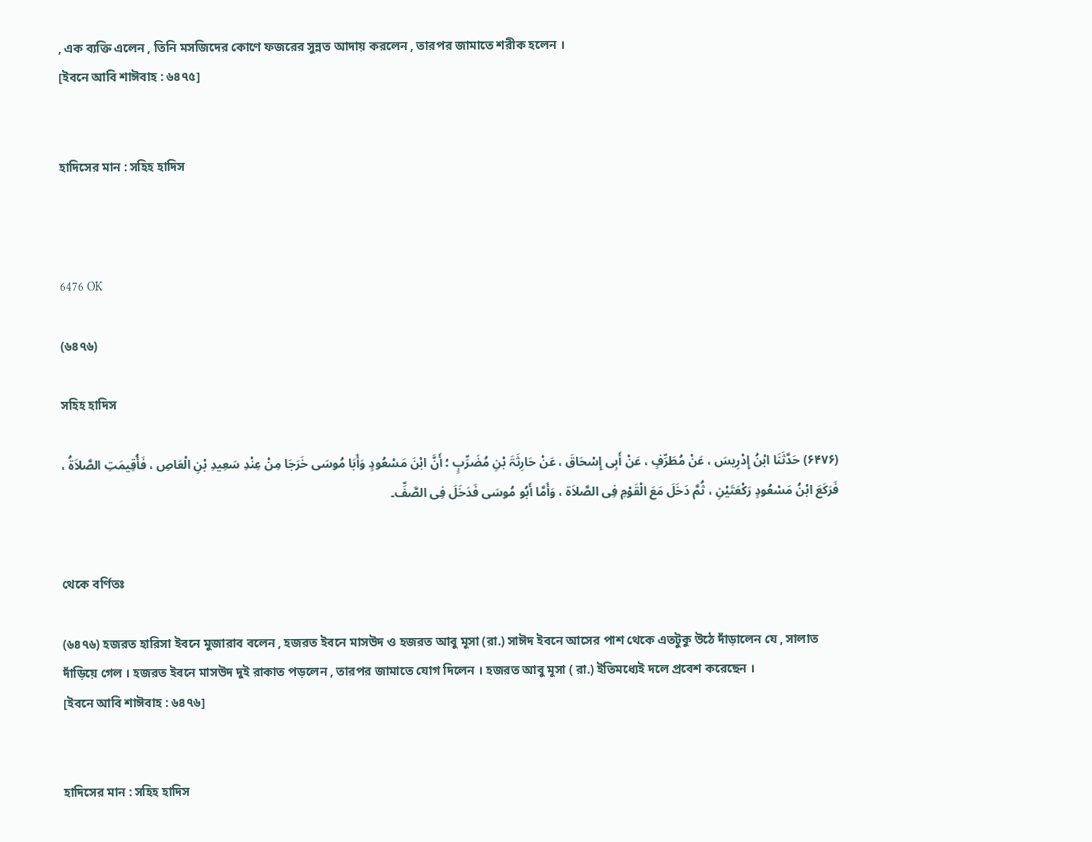, এক ব্যক্তি এলেন , তিনি মসজিদের কোণে ফজরের সুন্নত আদায় করলেন , তারপর জামাতে শরীক হলেন ।
[ইবনে আবি শাঈবাহ : ৬৪৭৫]


হাদিসের মান : সহিহ হাদিস



6476 OK

(৬৪৭৬)

সহিহ হাদিস

(۶۴۷۶) حَدَّثَنَا ابْنُ إِدْرِیسَ ، عَنْ مُطَرِّفٍ ، عَنْ أَبِی إِسْحَاقَ ، عَنْ حَارِثَۃَ بْنِ مُضَرِّبٍ ؛ أَنَّ ابْنَ مَسْعُودٍ وَأَبَا مُوسَی خَرَجَا مِنْ عِنْدِ سَعِیدِ بْنِ الْعَاصِ ، فَأُقِیمَتِ الصَّلاَۃُ ، فَرَکَعَ ابْنُ مَسْعُودٍ رَکْعَتَیْنِ ، ثُمَّ دَخَلَ مَعَ الْقَوْمِ فِی الصَّلاَۃ ، وَأَمَّا أَبُو مُوسَی فَدَخَلَ فِی الصَّفِّ۔


থেকে বর্ণিতঃ

(৬৪৭৬) হজরত হারিসা ইবনে মুজারাব বলেন , হজরত ইবনে মাসউদ ও হজরত আবু মূসা (রা.) সাঈদ ইবনে আসের পাশ থেকে এতটুকু উঠে দাঁড়ালেন যে , সালাত দাঁড়িয়ে গেল । হজরত ইবনে মাসউদ দুই রাকাত পড়লেন , তারপর জামাতে যোগ দিলেন । হজরত আবু মূসা ( রা.) ইতিমধ্যেই দলে প্রবেশ করেছেন ।
[ইবনে আবি শাঈবাহ : ৬৪৭৬]


হাদিসের মান : সহিহ হাদিস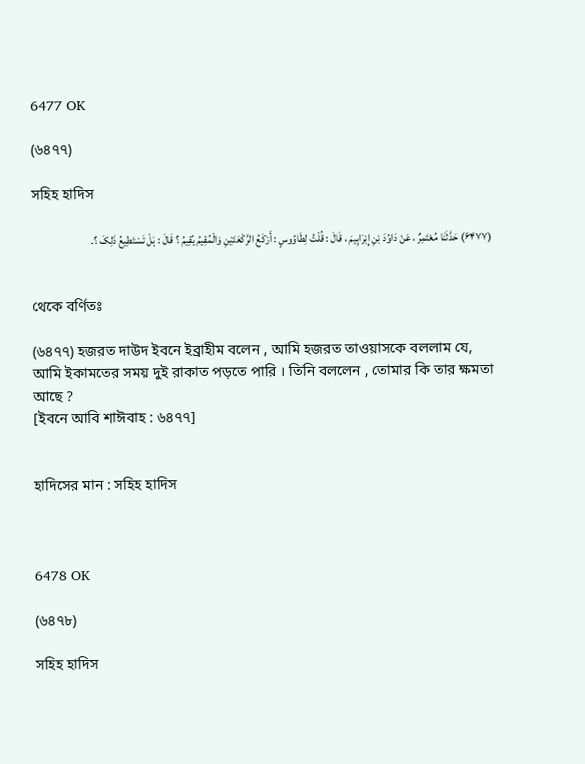6477 OK

(৬৪৭৭)

সহিহ হাদিস

(۶۴۷۷) حَدَّثَنَا مُعْتَمِرٌ ، عَنْ دَاوُدَ بْنِ إِبْرَاہِیمَ ، قَالَ : قُلْتُ لِطَاوُوسٍ : أَرْکَعُ الرَّکْعَتَیْنِ وَالْمُقِیمُ یُقِیمُ ؟ قَالَ : ہَلْ تَسْتَطِیعُ ذَلِکَ ؟۔


থেকে বর্ণিতঃ

(৬৪৭৭) হজরত দাউদ ইবনে ইব্রাহীম বলেন , আমি হজরত তাওয়াসকে বললাম যে, আমি ইকামতের সময় দুই রাকাত পড়তে পারি । তিনি বললেন , তোমার কি তার ক্ষমতা আছে ?
[ইবনে আবি শাঈবাহ : ৬৪৭৭]


হাদিসের মান : সহিহ হাদিস



6478 OK

(৬৪৭৮)

সহিহ হাদিস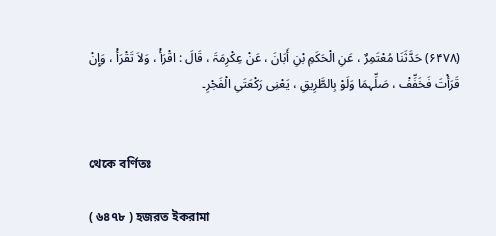(۶۴۷۸) حَدَّثَنَا مُعْتَمِرٌ ، عَنِ الْحَکَمِ بْنِ أَبَانَ ، عَنْ عِکْرِمَۃَ ، قَالَ : اقْرَأْ ، وَلاَ تَقْرَأْ ، وَإِنْ قَرَأْتَ فَخَفِّفْ ، صَلِّہمَا وَلَوْ بِالطَّرِیقِ ، یَعْنِی رَکْعَتَیِ الْفَجْرِ۔


থেকে বর্ণিতঃ

( ৬৪৭৮ ) হজরত ইকরামা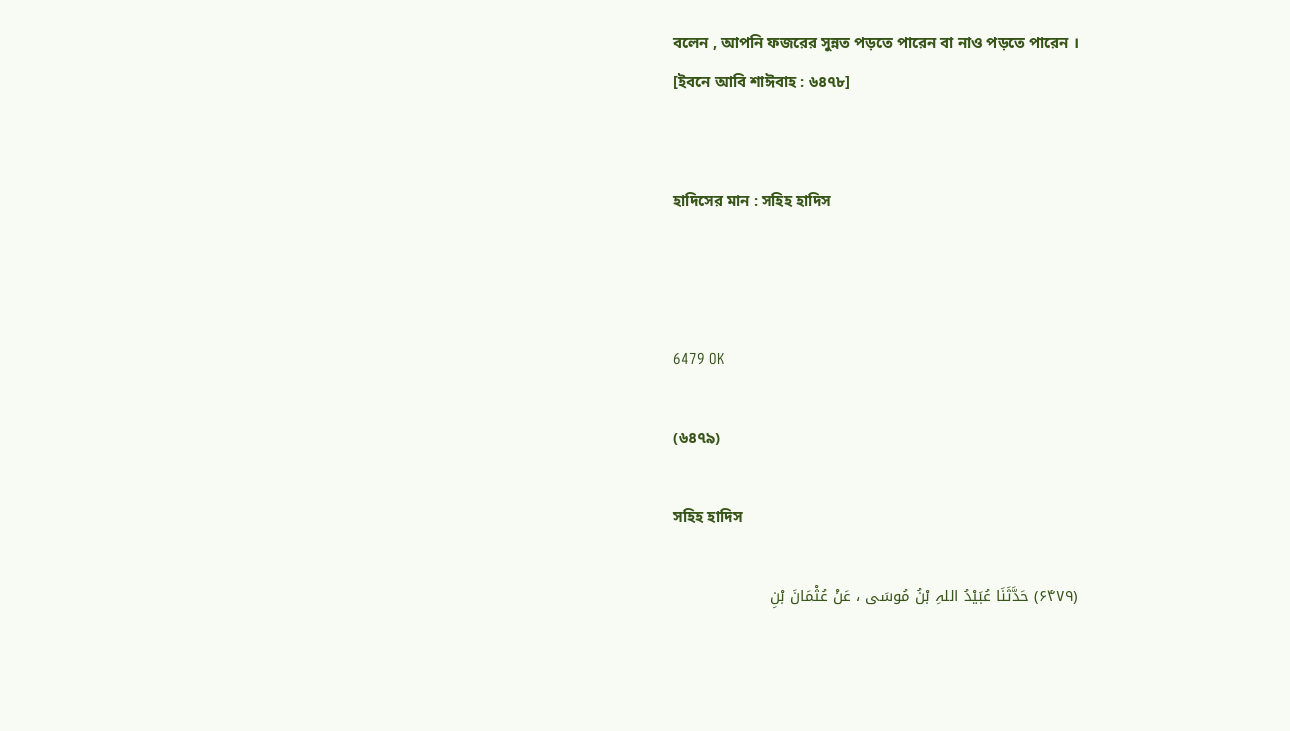বলেন , আপনি ফজরের সুন্নত পড়তে পারেন বা নাও পড়তে পারেন ।
[ইবনে আবি শাঈবাহ : ৬৪৭৮]


হাদিসের মান : সহিহ হাদিস



6479 OK

(৬৪৭৯)

সহিহ হাদিস

(۶۴۷۹) حَدَّثَنَا عُبَیْدُ اللہِ بْنُ مُوسَی ، عَنْ عُثْمَانَ بْنِ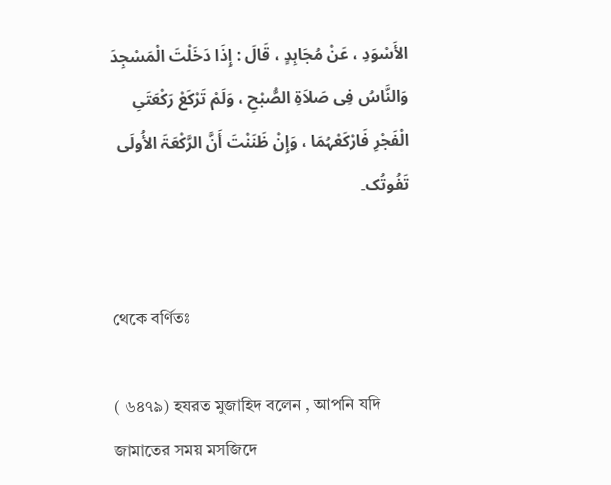الأَسْوَدِ ، عَنْ مُجَاہِدٍ ، قَالَ : إِذَا دَخَلْتَ الْمَسْجِدَ وَالنَّاسُ فِی صَلاَۃِ الصُّبْحِ ، وَلَمْ تَرْکَعْ رَکْعَتَیِ الْفَجْرِ فَارْکَعْہُمَا ، وَإِنْ ظَنَنْتَ أَنَّ الرَّکْعَۃَ الأُولَی تَفُوتُک۔


থেকে বর্ণিতঃ

( ৬৪৭৯) হযরত মুজাহিদ বলেন , আপনি যদি জামাতের সময় মসজিদে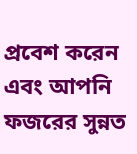প্রবেশ করেন এবং আপনি ফজরের সুন্নত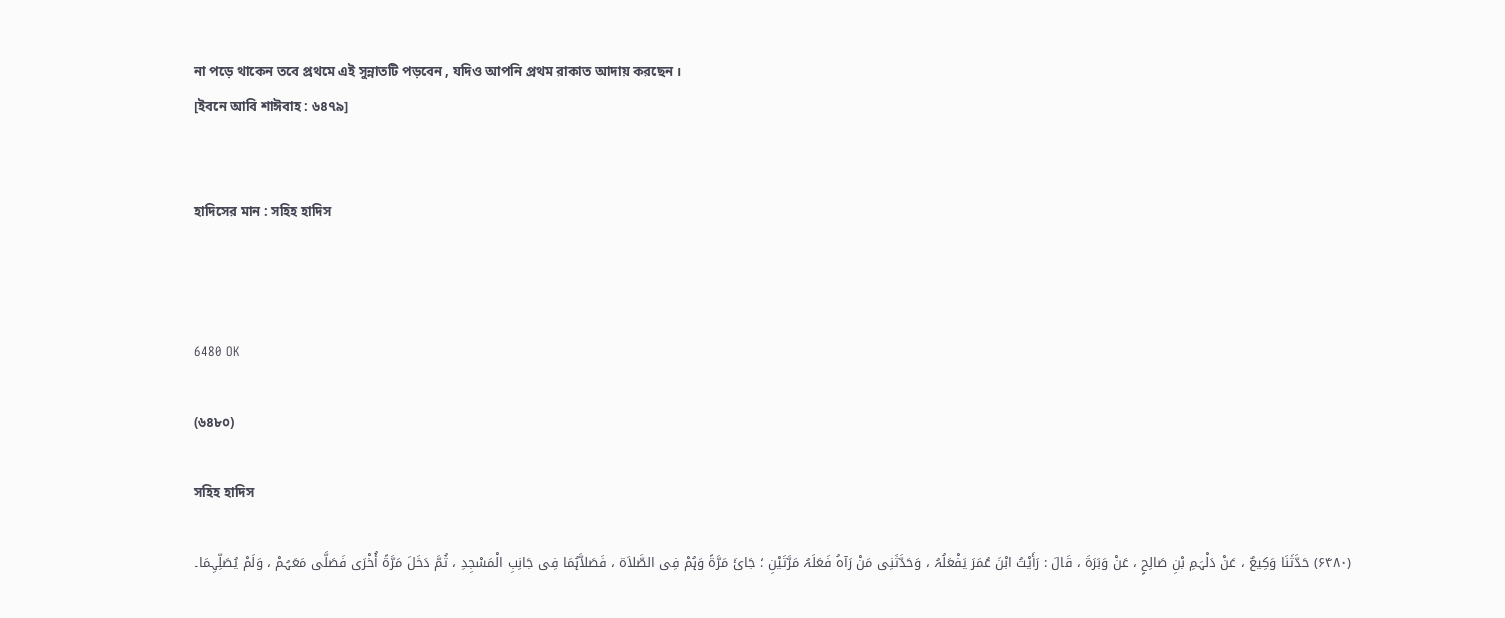না পড়ে থাকেন তবে প্রথমে এই সুন্নাতটি পড়বেন , যদিও আপনি প্রথম রাকাত আদায় করছেন ।
[ইবনে আবি শাঈবাহ : ৬৪৭৯]


হাদিসের মান : সহিহ হাদিস



6480 OK

(৬৪৮০)

সহিহ হাদিস

(۶۴۸۰) حَدَّثَنَا وَکِیعٌ ، عَنْ دَلْہَمِ بْنِ صَالِحٍ ، عَنْ وَبَرَۃَ ، قَالَ : رَأَیْتُ ابْنَ عُمَرَ یَفْعَلُہُ ، وَحَدَّثَنِی مَنْ رَآہُ فَعَلَہُ مَرَّتَیْنِ ؛ جَائَ مَرَّۃً وَہُمْ فِی الصَّلاَۃ ، فَصَلاَّہُمَا فِی جَانِبِ الْمَسْجِدِ ، ثُمَّ دَخَلَ مَرَّۃً أُخْرَی فَصَلَّی مَعَہُمْ ، وَلَمْ یُصَلِّہِمَا۔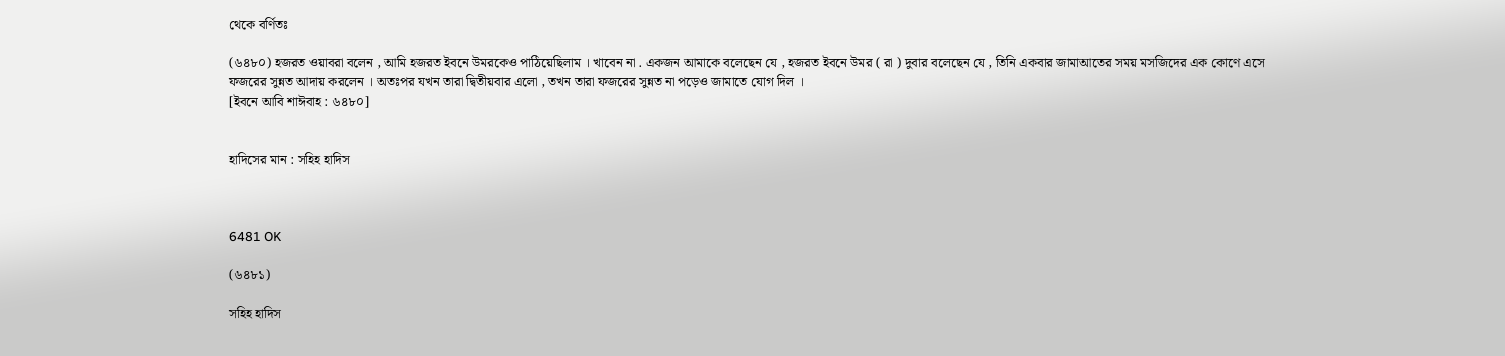থেকে বর্ণিতঃ

(৬৪৮০) হজরত ওয়াবরা বলেন , আমি হজরত ইবনে উমরকেও পাঠিয়েছিলাম । খাবেন না . একজন আমাকে বলেছেন যে , হজরত ইবনে উমর ( রা ) দুবার বলেছেন যে , তিনি একবার জামাআতের সময় মসজিদের এক কোণে এসে ফজরের সুন্নত আদায় করলেন । অতঃপর যখন তারা দ্বিতীয়বার এলো , তখন তারা ফজরের সুন্নত না পড়েও জামাতে যোগ দিল ।
[ইবনে আবি শাঈবাহ : ৬৪৮০]


হাদিসের মান : সহিহ হাদিস



6481 OK

(৬৪৮১)

সহিহ হাদিস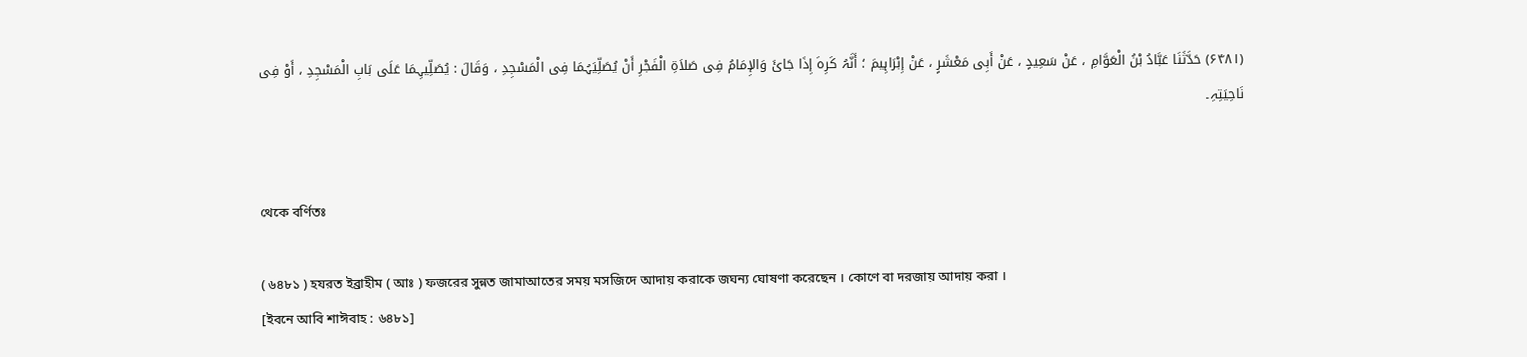(۶۴۸۱) حَدَّثَنَا عَبَّادُ بْنُ الْعَوَّامِ ، عَنْ سَعِیدٍ ، عَنْ أَبِی مَعْشَرٍ ، عَنْ إِبْرَاہِیمَ ؛ أَنَّہُ کَرِہَ إِذَا جَائَ وَالإِمَامُ فِی صَلاَۃِ الْفَجْرِ أَنْ یُصَلِّیَہُمَا فِی الْمَسْجِدِ ، وَقَالَ : یُصَلِّیہِمَا عَلَی بَابِ الْمَسْجِدِ ، أَوْ فِی نَاحِیَتِہِ۔


থেকে বর্ণিতঃ

( ৬৪৮১ ) হযরত ইব্রাহীম ( আঃ ) ফজরের সুন্নত জামাআতের সময় মসজিদে আদায় করাকে জঘন্য ঘোষণা করেছেন । কোণে বা দরজায় আদায় করা ।
[ইবনে আবি শাঈবাহ : ৬৪৮১]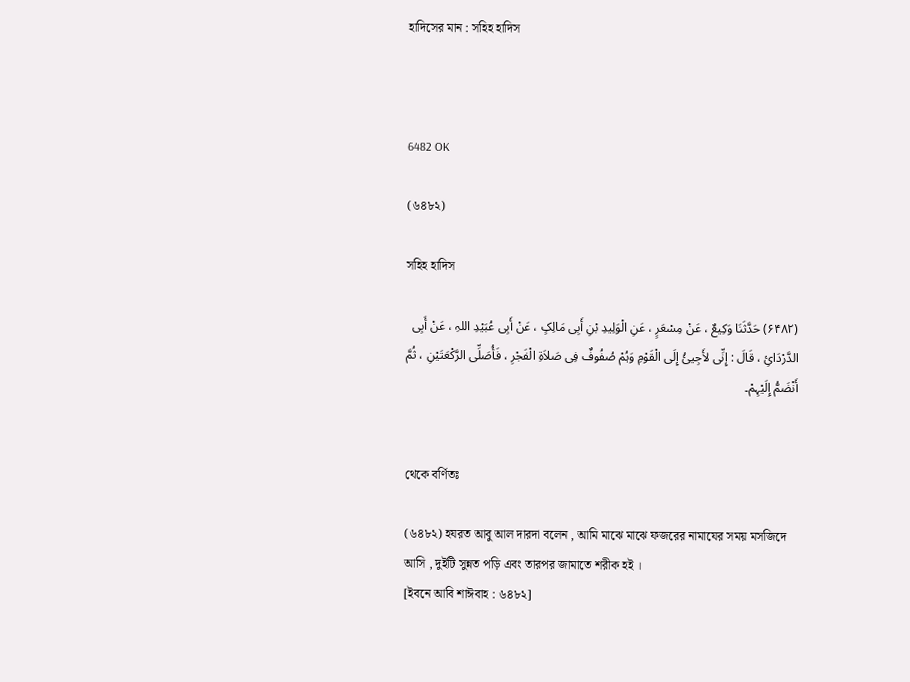হাদিসের মান : সহিহ হাদিস



6482 OK

(৬৪৮২)

সহিহ হাদিস

(۶۴۸۲) حَدَّثَنَا وَکِیعٌ ، عَنْ مِسْعَرٍ ، عَنِ الْوَلِیدِ بْنِ أَبِی مَالِکٍ ، عَنْ أَبِی عُبَیْدِ اللہِ ، عَنْ أَبِی الدَّرْدَائِ ، قَالَ : إِنِّی لأَجِیئُ إِلَی الْقَوْمِ وَہُمْ صُفُوفٌ فِی صَلاَۃِ الْفَجْرِ ، فَأُصَلِّی الرَّکْعَتَیْنِ ، ثُمَّ أَنْضَمُّ إِلَیْہِمْ۔


থেকে বর্ণিতঃ

(৬৪৮২) হযরত আবু আল দারদা বলেন , আমি মাঝে মাঝে ফজরের নামাযের সময় মসজিদে আসি , দুইটি সুন্নত পড়ি এবং তারপর জামাতে শরীক হই ।
[ইবনে আবি শাঈবাহ : ৬৪৮২]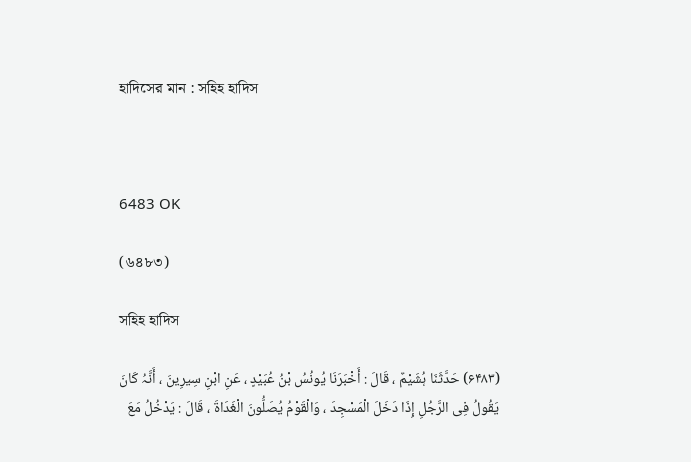হাদিসের মান : সহিহ হাদিস



6483 OK

(৬৪৮৩)

সহিহ হাদিস

(۶۴۸۳) حَدَّثَنَا ہُشَیْمٌ ، قَالَ : أَخْبَرَنَا یُونُسُ بْنُ عُبَیْدٍ ، عَنِ ابْنِ سِیرِینَ ، أَنَّہُ کَانَ یَقُولُ فِی الرَّجُلِ إِذَا دَخَلَ الْمَسْجِدَ ، وَالْقَوْمُ یُصَلُّونَ الْغَدَاۃَ ، قَالَ : یَدْخُلُ مَعَ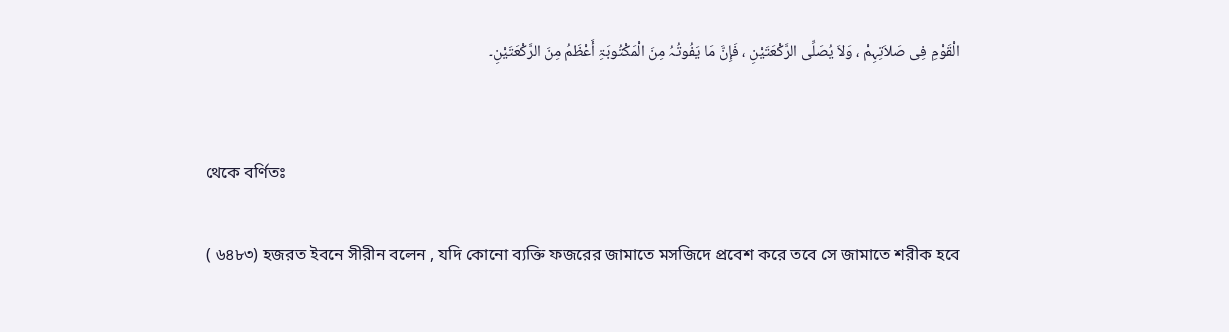الْقَوْمِ فِی صَلاَتِہِمْ ، وَلاَ یُصَلِّی الرَّکْعَتَیْنِ ، فَإِنَّ مَا یَفُوتُہُ مِنَ الْمَکْتُوبَۃِ أَعْظَمُ مِنَ الرَّکْعَتَیْنِ۔


থেকে বর্ণিতঃ

( ৬৪৮৩) হজরত ইবনে সীরীন বলেন , যদি কোনো ব্যক্তি ফজরের জামাতে মসজিদে প্রবেশ করে তবে সে জামাতে শরীক হবে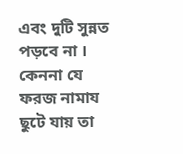এবং দুটি সুন্নত পড়বে না । কেননা যে ফরজ নামায ছুটে যায় তা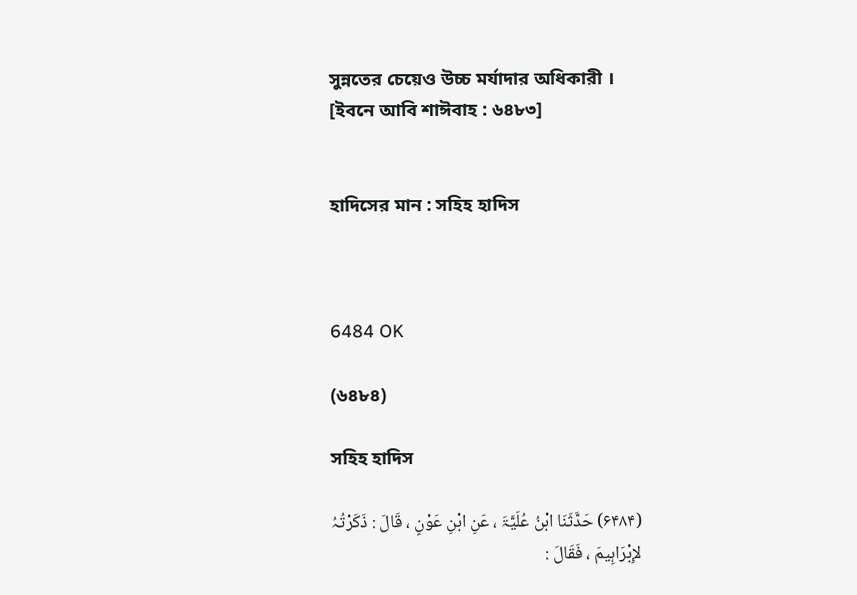সুন্নতের চেয়েও উচ্চ মর্যাদার অধিকারী ।
[ইবনে আবি শাঈবাহ : ৬৪৮৩]


হাদিসের মান : সহিহ হাদিস



6484 OK

(৬৪৮৪)

সহিহ হাদিস

(۶۴۸۴) حَدَّثَنَا ابْنُ عُلَیَّۃَ ، عَنِ ابْنِ عَوْنٍ ، قَالَ : ذَکَرْتُہُ لإِبْرَاہِیمَ ، فَقَالَ :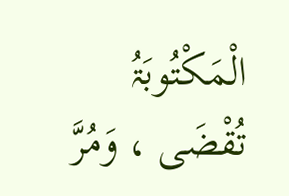الْمَکْتُوبَۃُ تُقْضَی ، وَمُرَّ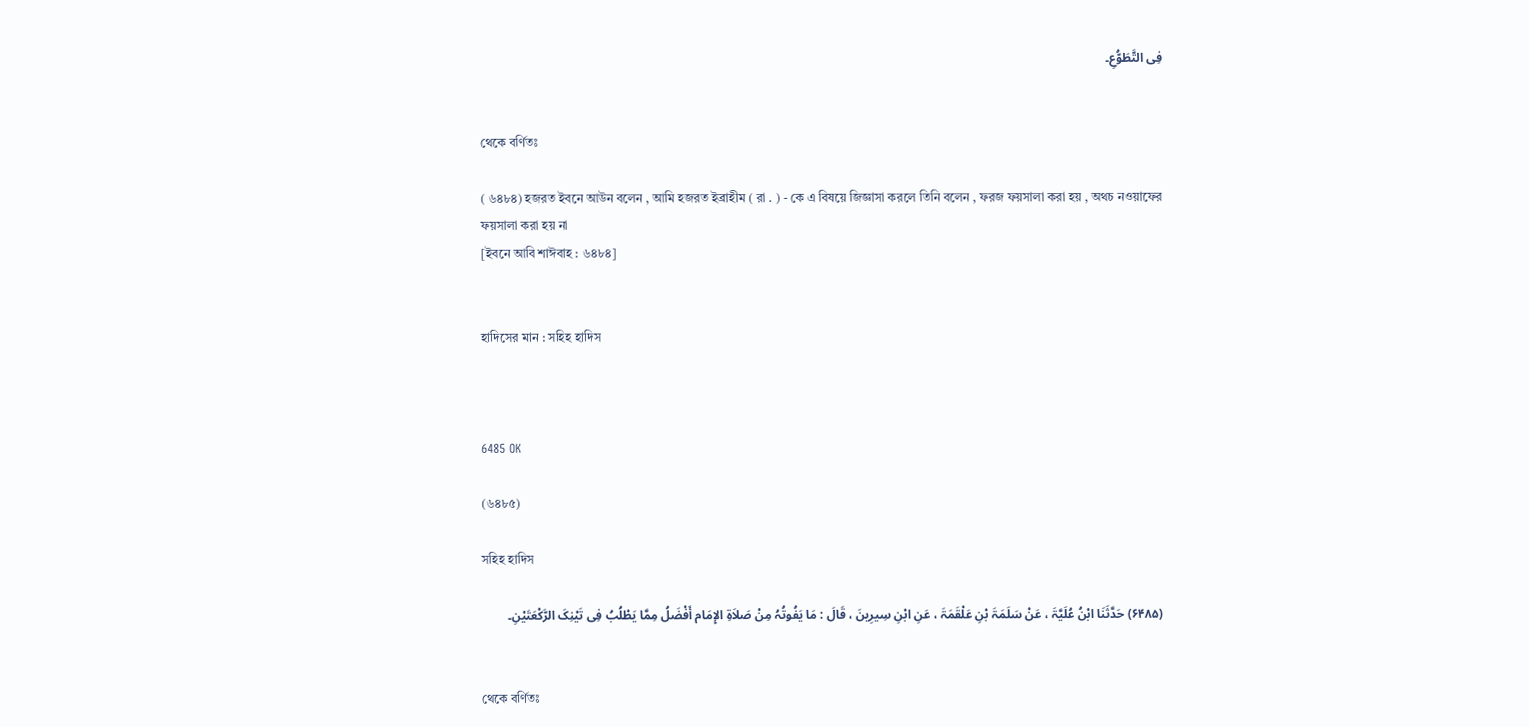فِی التَّطَوُّعِ۔


থেকে বর্ণিতঃ

( ৬৪৮৪) হজরত ইবনে আউন বলেন , আমি হজরত ইব্রাহীম ( রা . ) - কে এ বিষয়ে জিজ্ঞাসা করলে তিনি বলেন , ফরজ ফয়সালা করা হয় , অথচ নওয়াফের ফয়সালা করা হয় না
[ইবনে আবি শাঈবাহ : ৬৪৮৪]


হাদিসের মান : সহিহ হাদিস



6485 OK

(৬৪৮৫)

সহিহ হাদিস

(۶۴۸۵) حَدَّثَنَا ابْنُ عُلَیَّۃَ ، عَنْ سَلَمَۃَ بْنِ عَلْقَمَۃَ ، عَنِ ابْنِ سِیرِینَ ، قَالَ : مَا یَفُوتُہُ مِنْ صَلاَۃِ الإِمَام أَفْضَلُ مِمَّا یَطْلُبُ فِی تَیْنِکَ الرَّکْعَتَیْنِ۔


থেকে বর্ণিতঃ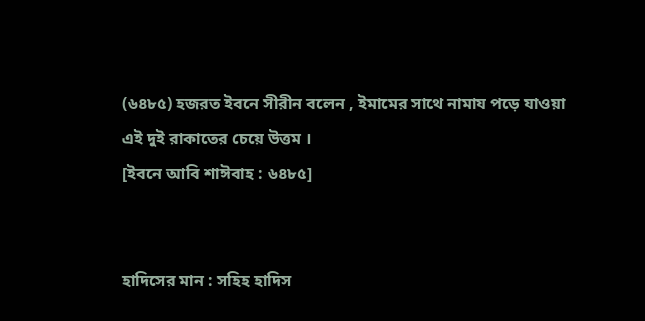(৬৪৮৫) হজরত ইবনে সীরীন বলেন , ইমামের সাথে নামায পড়ে যাওয়া এই দুই রাকাতের চেয়ে উত্তম ।
[ইবনে আবি শাঈবাহ : ৬৪৮৫]


হাদিসের মান : সহিহ হাদিস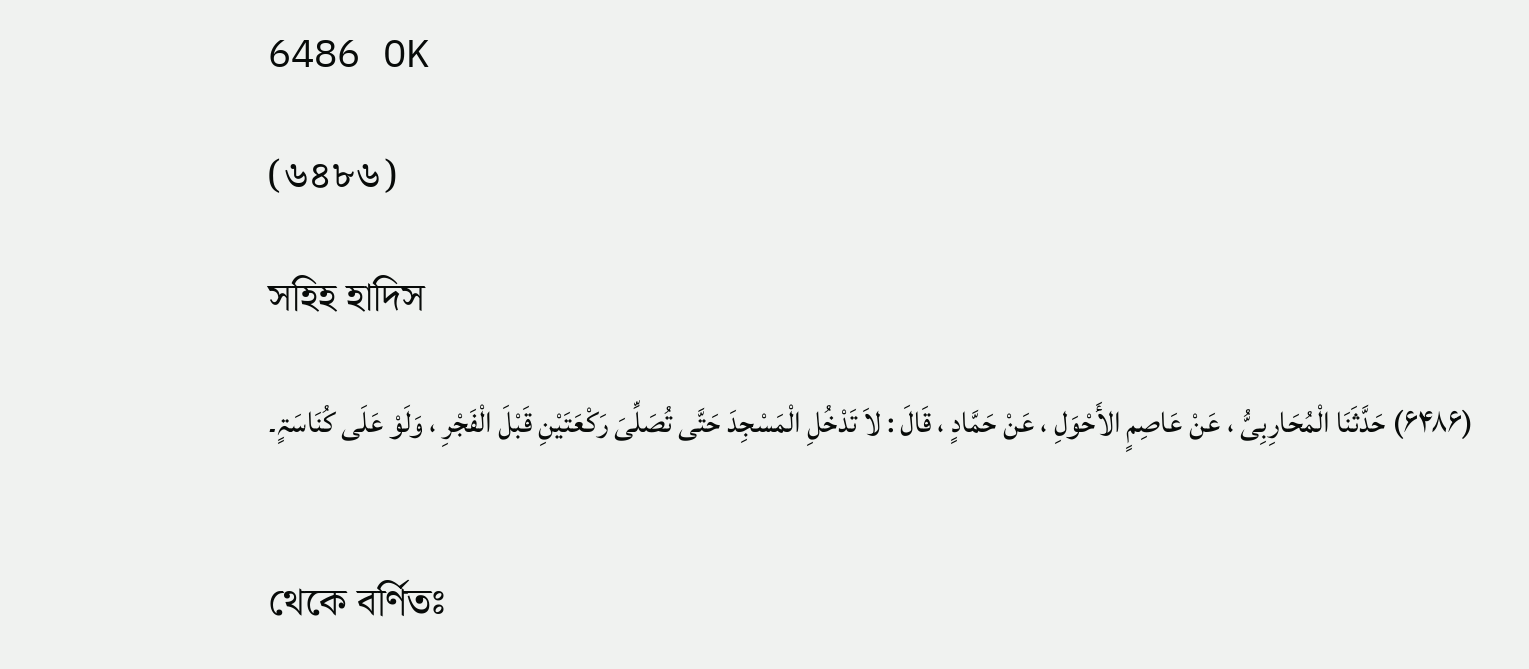6486 OK

(৬৪৮৬)

সহিহ হাদিস

(۶۴۸۶) حَدَّثَنَا الْمُحَارِبِیُّ ، عَنْ عَاصِمٍ الأَحْوَلِ ، عَنْ حَمَّادٍ ، قَالَ : لاَ تَدْخُلِ الْمَسْجِدَ حَتَّی تُصَلِّیَ رَکْعَتَیْنِ قَبْلَ الْفَجْرِ ، وَلَوْ عَلَی کُنَاسَۃٍ۔


থেকে বর্ণিতঃ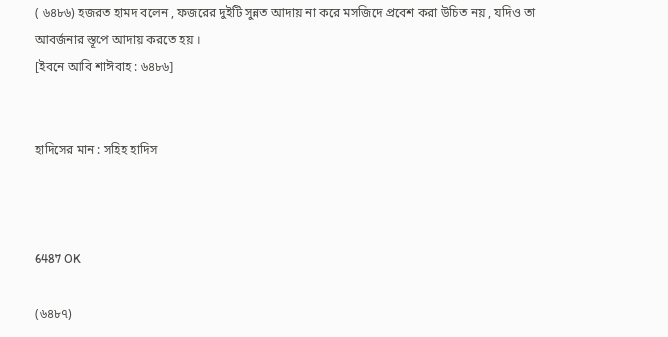( ৬৪৮৬) হজরত হামদ বলেন , ফজরের দুইটি সুন্নত আদায় না করে মসজিদে প্রবেশ করা উচিত নয় , যদিও তা আবর্জনার স্তূপে আদায় করতে হয় ।
[ইবনে আবি শাঈবাহ : ৬৪৮৬]


হাদিসের মান : সহিহ হাদিস



6487 OK

(৬৪৮৭)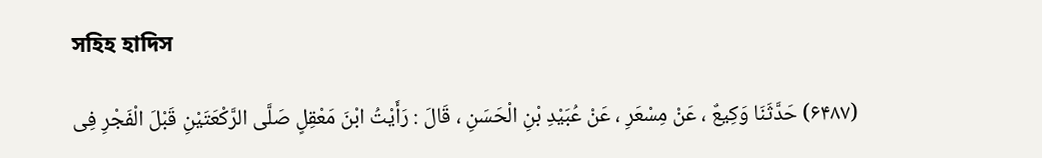সহিহ হাদিস

(۶۴۸۷) حَدَّثَنَا وَکِیعٌ ، عَنْ مِسْعَرِ ، عَنْ عُبَیْدِ بْنِ الْحَسَنِ ، قَالَ : رَأَیْتُ ابْنَ مَعْقِلٍ صَلَّی الرَّکْعَتَیْنِ قَبْلَ الْفَجْرِ فِی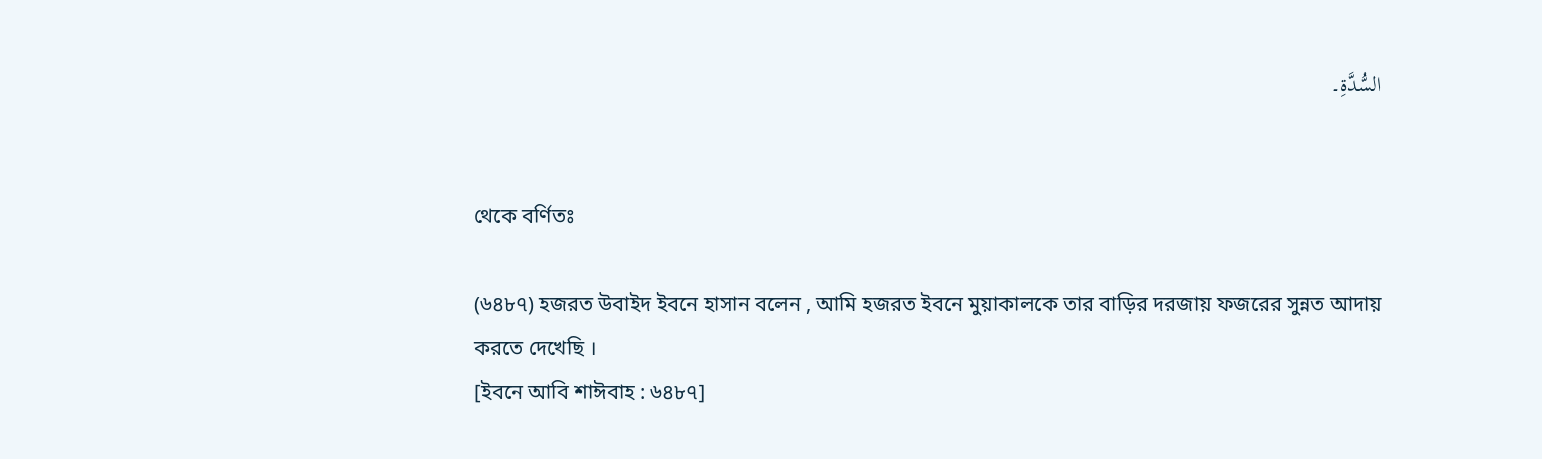السُّدَّۃِ۔


থেকে বর্ণিতঃ

(৬৪৮৭) হজরত উবাইদ ইবনে হাসান বলেন , আমি হজরত ইবনে মুয়াকালকে তার বাড়ির দরজায় ফজরের সুন্নত আদায় করতে দেখেছি ।
[ইবনে আবি শাঈবাহ : ৬৪৮৭]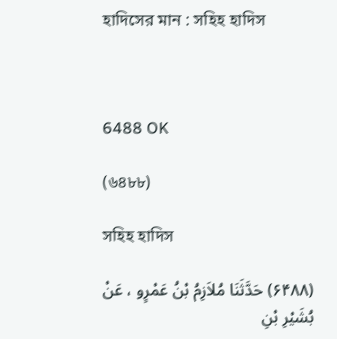হাদিসের মান : সহিহ হাদিস



6488 OK

(৬৪৮৮)

সহিহ হাদিস

(۶۴۸۸) حَدَّثَنَا مُلاَزِمُ بْنُ عَمْرٍو ، عَنْ بُشَیْرِ بْنِ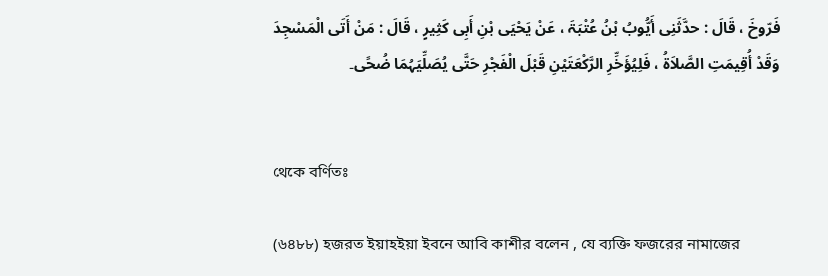فَرّوخَ ، قَالَ : حدَّثَنِی أَیُّوبُ بْنُ عُتْبَۃَ ، عَنْ یَحْیَی بْنِ أَبِی کَثِیرٍ ، قَالَ : مَنْ أَتَی الْمَسْجِدَ وَقَدْ أُقِیمَتِ الصَّلاَۃُ ، فَلِیُؤَخِّرِ الرَّکْعَتَیْنِ قَبْلَ الْفَجْرِ حَتَّی یُصَلِّیَہُمَا ضُحًی۔


থেকে বর্ণিতঃ

(৬৪৮৮) হজরত ইয়াহইয়া ইবনে আবি কাশীর বলেন , যে ব্যক্তি ফজরের নামাজের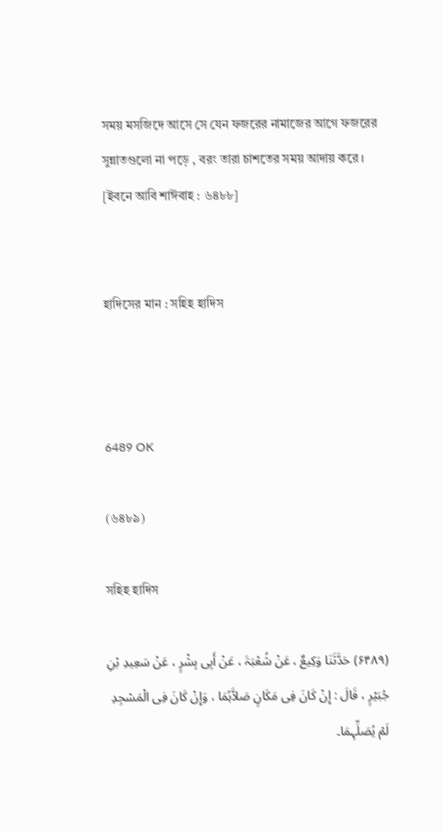সময় মসজিদে আসে সে যেন ফজরের নামাজের আগে ফজরের সুন্নাতগুলো না পড়ে , বরং তারা চাশতের সময় আদায় করে ।
[ইবনে আবি শাঈবাহ : ৬৪৮৮]


হাদিসের মান : সহিহ হাদিস



6489 OK

(৬৪৮৯)

সহিহ হাদিস

(۶۴۸۹) حَدَّثَنَا وَکِیعٌ ، عَنْ شُعْبَۃَ ، عَنْ أَبِی بِشْرٍ ، عَنْ سَعِیدِ بْنِ جُبَیْرٍ ، قَالَ : إِنْ کَانَ فِی مَکَانٍ صَلاَّہُمَا ، وَإِنْ کَانَ فِی الْمَسْجِدِ لَمْ یُصَلِّہِمَا۔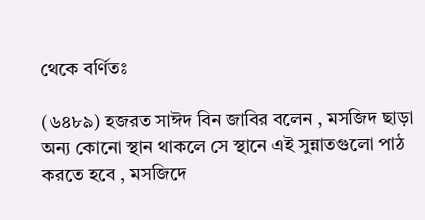থেকে বর্ণিতঃ

(৬৪৮৯) হজরত সাঈদ বিন জাবির বলেন , মসজিদ ছাড়া অন্য কোনো স্থান থাকলে সে স্থানে এই সুন্নাতগুলো পাঠ করতে হবে , মসজিদে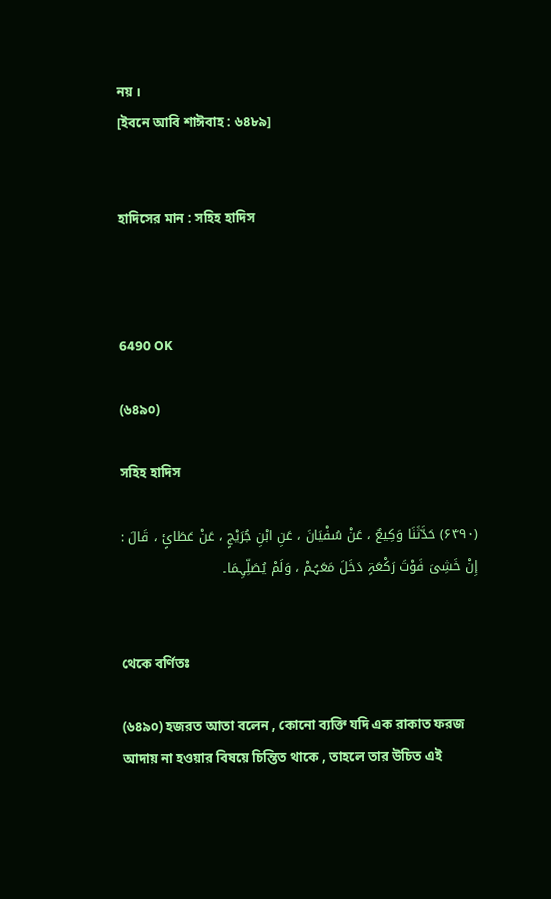নয় ।
[ইবনে আবি শাঈবাহ : ৬৪৮৯]


হাদিসের মান : সহিহ হাদিস



6490 OK

(৬৪৯০)

সহিহ হাদিস

(۶۴۹۰) حَدَّثَنَا وَکِیعٌ ، عَنْ سُفْیَانَ ، عَنِ ابْنِ جُرَیْجٍ ، عَنْ عَطَائٍ ، قَالَ : إِنْ خَشِیَ فَوْتَ رَکْعَۃٍ دَخَلَ مَعَہُمْ ، وَلَمْ یُصَلِّہِمَا۔


থেকে বর্ণিতঃ

(৬৪৯০) হজরত আতা বলেন , কোনো ব্যক্তি যদি এক রাকাত ফরজ আদায় না হওয়ার বিষয়ে চিন্তিত থাকে , তাহলে তার উচিত এই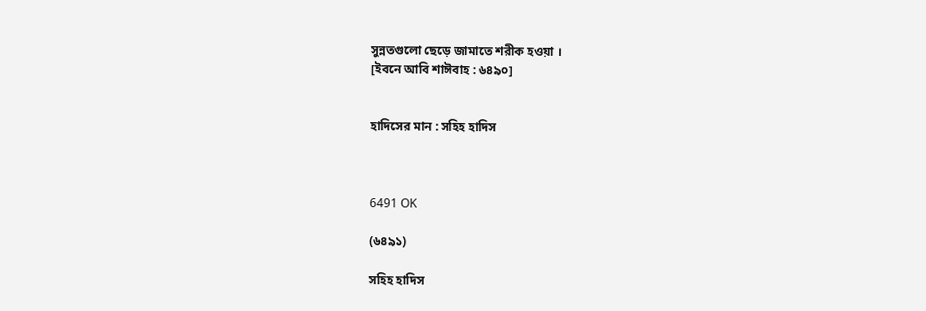সুন্নতগুলো ছেড়ে জামাতে শরীক হওয়া ।
[ইবনে আবি শাঈবাহ : ৬৪৯০]


হাদিসের মান : সহিহ হাদিস



6491 OK

(৬৪৯১)

সহিহ হাদিস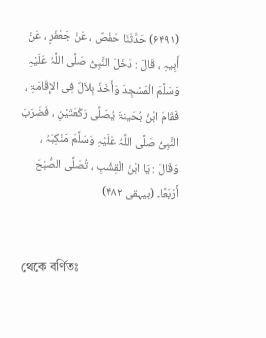(۶۴۹۱) حَدَّثَنَا حَفْصٌ ، عَنْ جَعْفَرٍ ، عَنْ أَبِیہِ ، قَالَ : دَخَلَ النَّبِیُّ صَلَّی اللَّہُ عَلَیْہِ وَسَلَّمَ الْمَسْجِدَ وَأَخَذَ بِلاَلٌ فِی الإِقَامَۃِ ، فَقَامَ ابْنُ بُحَینۃَ یُصَلِّی رَکْعَتَیْنِ ، فَضَرَبَ النَّبِیُّ صَلَّی اللَّہُ عَلَیْہِ وَسَلَّمَ مَنْکِبَہُ ، وَقَالَ : یَا ابْنَ الْقِشْبِ ، تُصَلِّی الصُّبْحَ أَرْبَعًا۔ (بیہقی ۴۸۲)


থেকে বর্ণিতঃ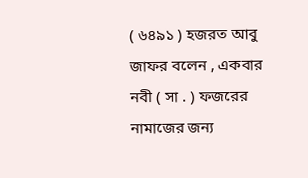( ৬৪৯১ ) হজরত আবু জাফর বলেন , একবার নবী ( সা . ) ফজরের নামাজের জন্য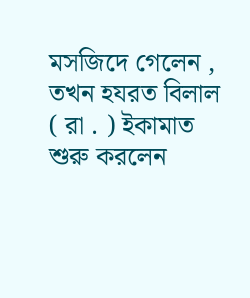মসজিদে গেলেন , তখন হযরত বিলাল ( রা . ) ইকামাত শুরু করলেন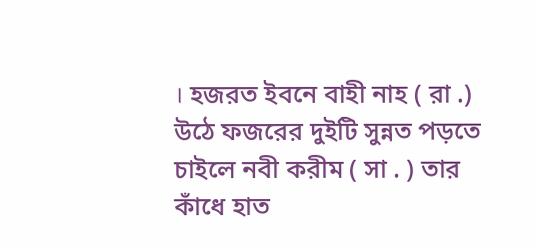। হজরত ইবনে বাহী নাহ ( রা .) উঠে ফজরের দুইটি সুন্নত পড়তে চাইলে নবী করীম ( সা . ) তার কাঁধে হাত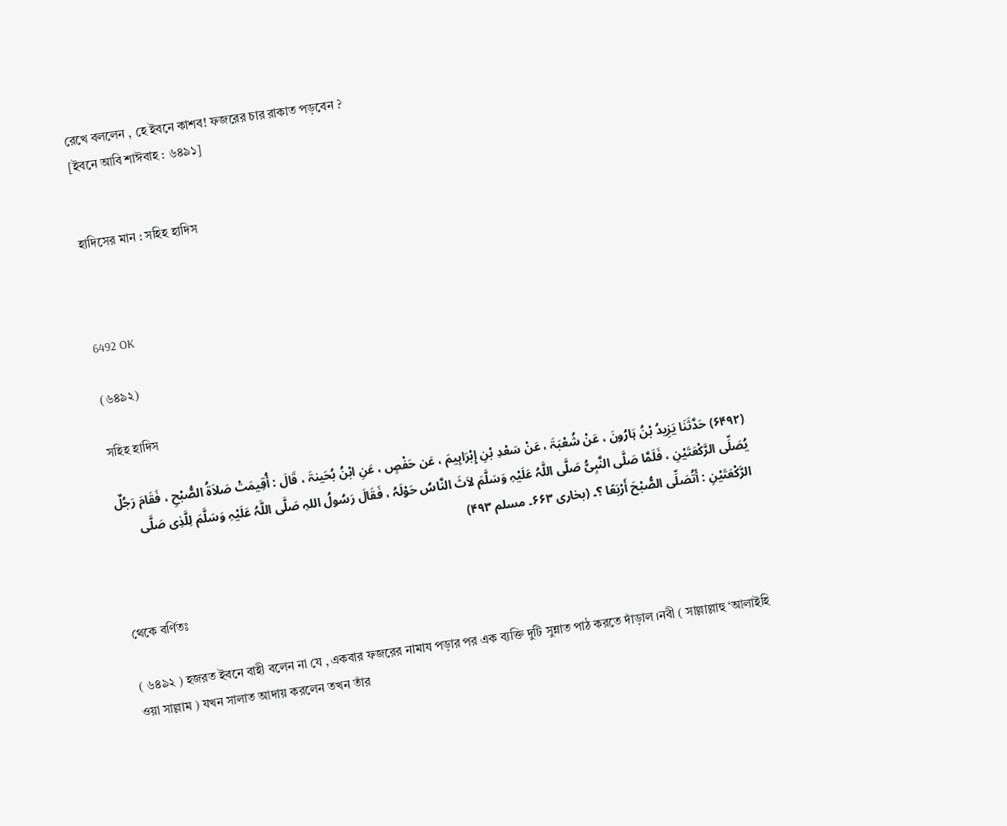রেখে বললেন , হে ইবনে কাশব! ফজরের চার রাকাত পড়বেন ?
[ইবনে আবি শাঈবাহ : ৬৪৯১]


হাদিসের মান : সহিহ হাদিস



6492 OK

(৬৪৯২)

সহিহ হাদিস

(۶۴۹۲) حَدَّثَنَا یَزِیدُ بْنُ ہَارُونَ ، عَنْ شُعْبَۃَ ، عَنْ سَعْدِ بْنِ إِبْرَاہِیمَ ، عَن حَفْصٍ ، عَنِ ابْنُ بُحَینۃَ ، قَالَ : أُقِیمَتْ صَلاَۃُ الصُّبْحِ ، فَقَامَ رَجُلٌ یُصَلِّی الرَّکْعَتَیْنِ ، فَلَمَّا صَلَّی النَّبِیُّ صَلَّی اللَّہُ عَلَیْہِ وَسَلَّمَ لاَثَ النَّاسُ حَوْلَہُ ، فَقَالَ رَسُولُ اللہِ صَلَّی اللَّہُ عَلَیْہِ وَسَلَّمَ لِلَّذِی صَلَّی الرَّکْعَتَیْنِ : أَتُصَلِّی الصُّبْحَ أَرْبَعًا ؟۔ (بخاری ۶۶۳۔ مسلم ۴۹۳)


থেকে বর্ণিতঃ

( ৬৪৯২ ) হজরত ইবনে বাহী বলেন না যে , একবার ফজরের নামায পড়ার পর এক ব্যক্তি দুটি সুন্নাত পাঠ করতে দাঁড়াল ।নবী ( সাল্লাল্লাহু ‘আলাইহি ওয়া সাল্লাম ) যখন সালাত আদায় করলেন তখন তাঁর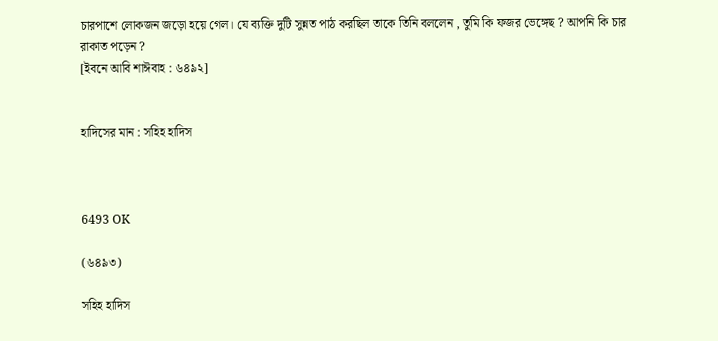চারপাশে লোকজন জড়ো হয়ে গেল। যে ব্যক্তি দুটি সুন্নত পাঠ করছিল তাকে তিনি বললেন , তুমি কি ফজর ভেঙ্গেছ ? আপনি কি চার রাকাত পড়েন ?
[ইবনে আবি শাঈবাহ : ৬৪৯২]


হাদিসের মান : সহিহ হাদিস



6493 OK

(৬৪৯৩)

সহিহ হাদিস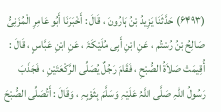(۶۴۹۳) حَدَّثَنَا یَزِیدُ بْنُ ہَارُونَ ، قَالَ : أَخْبَرَنَا أَبُو عَامِرِ الْمُزَنِیُّ صَالِحُ بْنُ رُسْتُم ، عَنِ ابْنِ أَبِی مُلَیْکَۃَ ، عَنِ ابْنِ عَبَّاسٍ ، قَالَ : أُقِیمَتْ صَلاَۃُ الصُّبْحِ ، فَقَامَ رَجُلٌ یُصَلِّی الرَّکْعَتَیْنِ ، فَجَذَبَ رَسُولُ اللہِ صَلَّی اللَّہُ عَلَیْہِ وَسَلَّمَ بِثَوْبِہِ ، وَقَالَ : أَتُصَلِّی الصُّبْحَ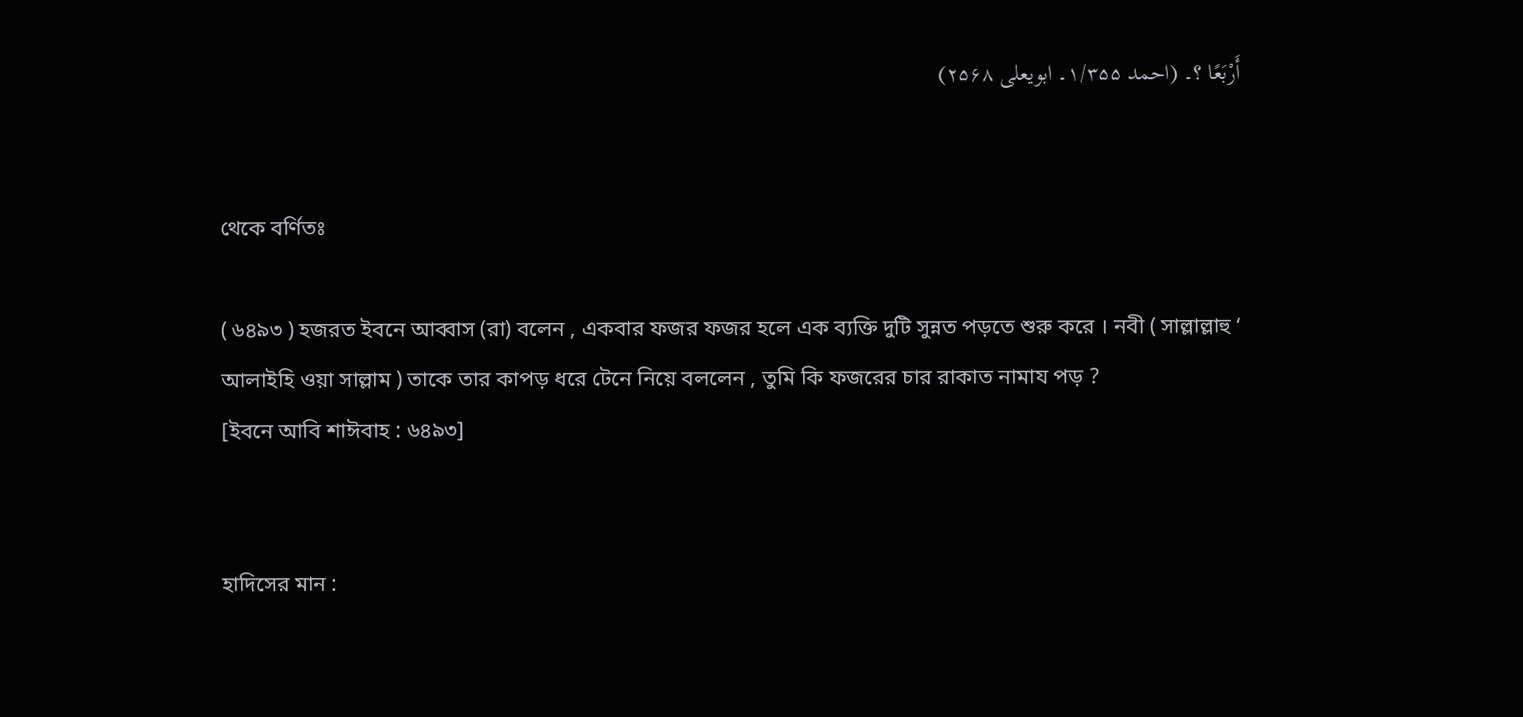أَرْبَعًا ؟۔ (احمد ۱/۳۵۵۔ ابویعلی ۲۵۶۸)


থেকে বর্ণিতঃ

( ৬৪৯৩ ) হজরত ইবনে আব্বাস (রা) বলেন , একবার ফজর ফজর হলে এক ব্যক্তি দুটি সুন্নত পড়তে শুরু করে । নবী ( সাল্লাল্লাহু ‘ আলাইহি ওয়া সাল্লাম ) তাকে তার কাপড় ধরে টেনে নিয়ে বললেন , তুমি কি ফজরের চার রাকাত নামায পড় ?
[ইবনে আবি শাঈবাহ : ৬৪৯৩]


হাদিসের মান :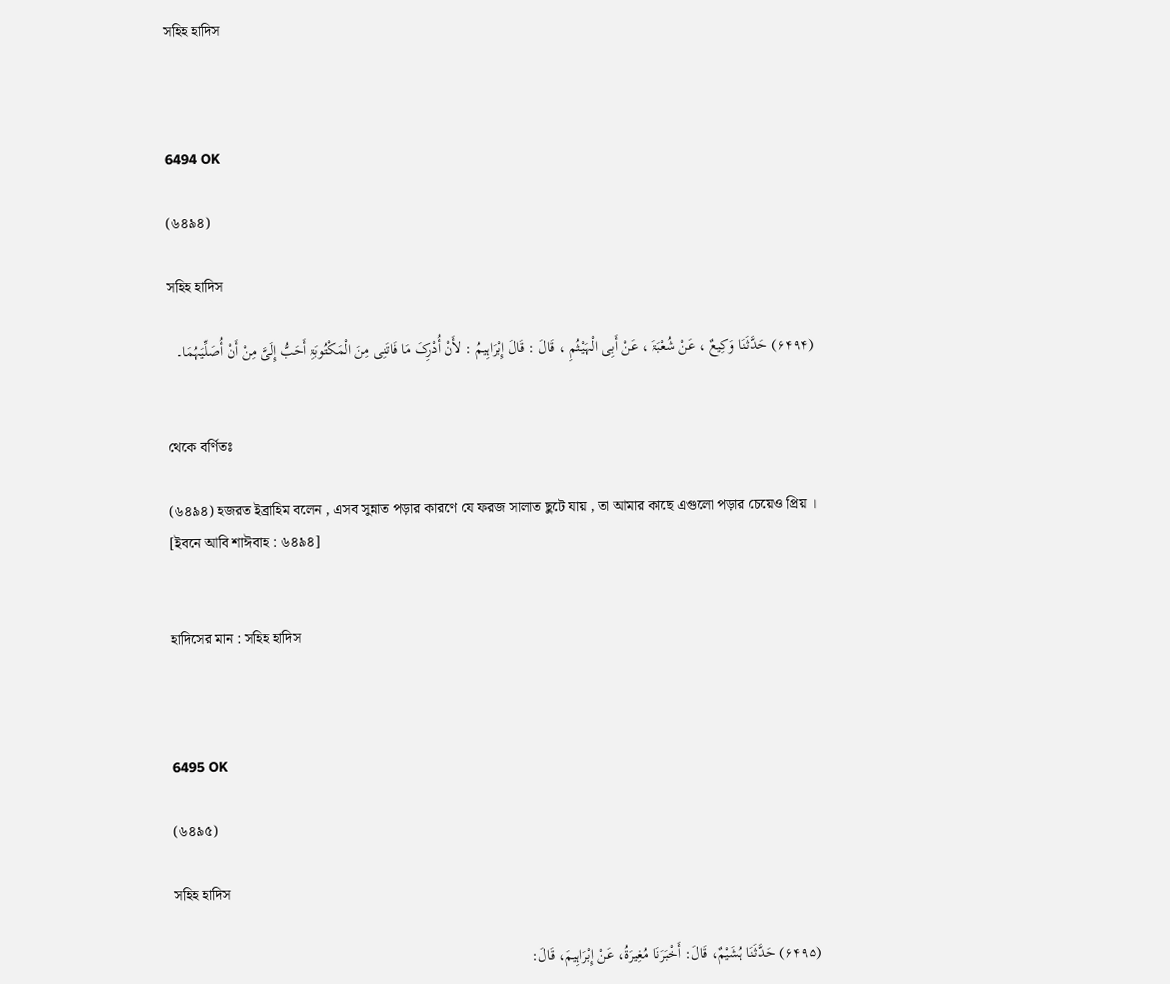সহিহ হাদিস



6494 OK

(৬৪৯৪)

সহিহ হাদিস

(۶۴۹۴) حَدَّثَنَا وَکِیعٌ ، عَنْ شُعْبَۃَ ، عَنْ أَبِی الْہَیْثُمِ ، قَالَ : قَالَ إِبْرَاہِیمُ : لأَنْ أُدْرِکَ مَا فَاتَنِی مِنَ الْمَکْتُوبَۃِ أَحَبُّ إِلَیَّ مِنْ أَنْ أُصَلِّیَہُمَا۔


থেকে বর্ণিতঃ

(৬৪৯৪) হজরত ইব্রাহিম বলেন , এসব সুন্নাত পড়ার কারণে যে ফরজ সালাত ছুটে যায় , তা আমার কাছে এগুলো পড়ার চেয়েও প্রিয় ।
[ইবনে আবি শাঈবাহ : ৬৪৯৪]


হাদিসের মান : সহিহ হাদিস



6495 OK

(৬৪৯৫)

সহিহ হাদিস

(۶۴۹۵) حَدَّثَنَا ہُشَیْمٌ، قَالَ: أَخْبَرَنَا مُغِیرَۃُ، عَنْ إِبْرَاہِیمَ، قَالَ: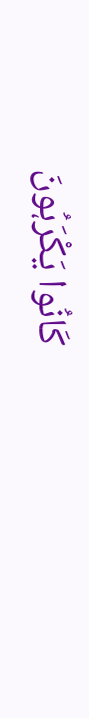کَانُوا یَکْرَہُونَ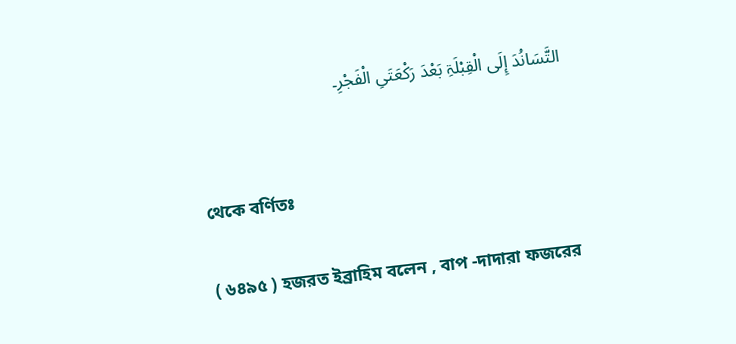التَّسَانُدَ إِلَی الْقِبْلَۃِ بَعْدَ رَکْعَتَیِ الْفَجْرِ۔


থেকে বর্ণিতঃ

( ৬৪৯৫ ) হজরত ইব্রাহিম বলেন , বাপ -দাদারা ফজরের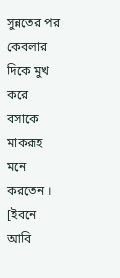সুন্নতের পর কেবলার দিকে মুখ করে বসাকে মাকরূহ মনে করতেন ।
[ইবনে আবি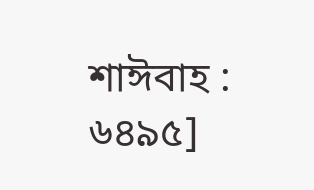শাঈবাহ : ৬৪৯৫]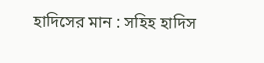হাদিসের মান : সহিহ হাদিস